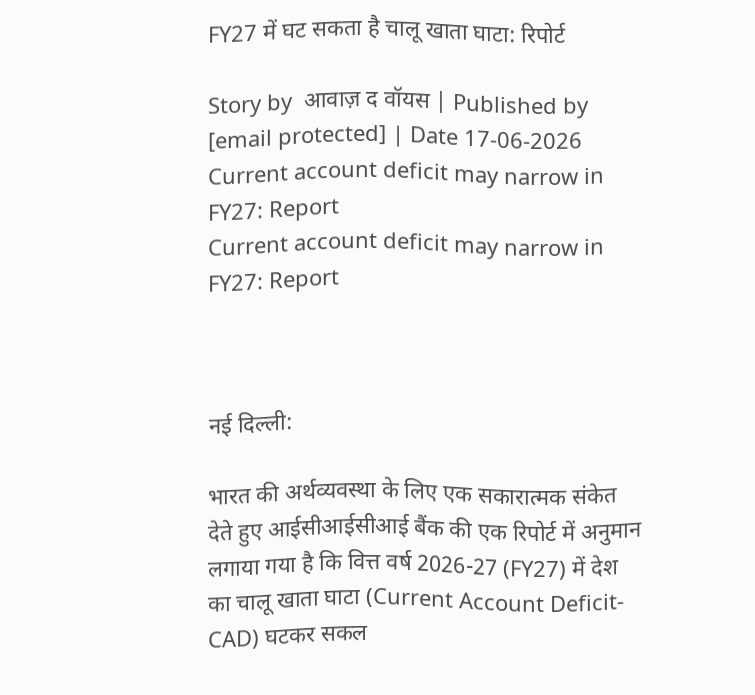FY27 में घट सकता है चालू खाता घाटा: रिपोर्ट

Story by  आवाज़ द वॉयस | Published by  [email protected] | Date 17-06-2026
Current account deficit may narrow in FY27: Report
Current account deficit may narrow in FY27: Report



नई दिल्ली:

भारत की अर्थव्यवस्था के लिए एक सकारात्मक संकेत देते हुए आईसीआईसीआई बैंक की एक रिपोर्ट में अनुमान लगाया गया है कि वित्त वर्ष 2026-27 (FY27) में देश का चालू खाता घाटा (Current Account Deficit-CAD) घटकर सकल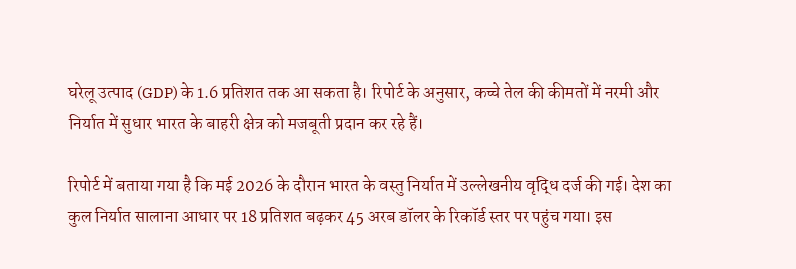घरेलू उत्पाद (GDP) के 1.6 प्रतिशत तक आ सकता है। रिपोर्ट के अनुसार, कच्चे तेल की कीमतों में नरमी और निर्यात में सुधार भारत के बाहरी क्षेत्र को मजबूती प्रदान कर रहे हैं।

रिपोर्ट में बताया गया है कि मई 2026 के दौरान भारत के वस्तु निर्यात में उल्लेखनीय वृद्धि दर्ज की गई। देश का कुल निर्यात सालाना आधार पर 18 प्रतिशत बढ़कर 45 अरब डॉलर के रिकॉर्ड स्तर पर पहुंच गया। इस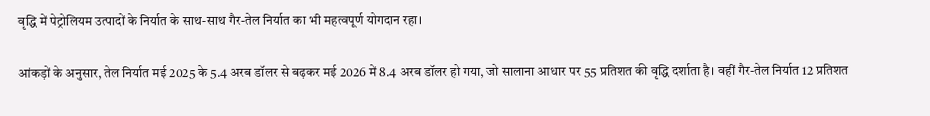वृद्धि में पेट्रोलियम उत्पादों के निर्यात के साथ-साथ गैर-तेल निर्यात का भी महत्वपूर्ण योगदान रहा।

आंकड़ों के अनुसार, तेल निर्यात मई 2025 के 5.4 अरब डॉलर से बढ़कर मई 2026 में 8.4 अरब डॉलर हो गया, जो सालाना आधार पर 55 प्रतिशत की वृद्धि दर्शाता है। वहीं गैर-तेल निर्यात 12 प्रतिशत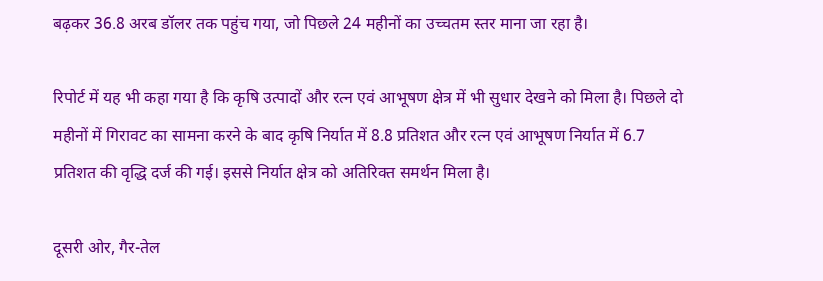बढ़कर 36.8 अरब डॉलर तक पहुंच गया, जो पिछले 24 महीनों का उच्चतम स्तर माना जा रहा है।

रिपोर्ट में यह भी कहा गया है कि कृषि उत्पादों और रत्न एवं आभूषण क्षेत्र में भी सुधार देखने को मिला है। पिछले दो महीनों में गिरावट का सामना करने के बाद कृषि निर्यात में 8.8 प्रतिशत और रत्न एवं आभूषण निर्यात में 6.7 प्रतिशत की वृद्धि दर्ज की गई। इससे निर्यात क्षेत्र को अतिरिक्त समर्थन मिला है।

दूसरी ओर, गैर-तेल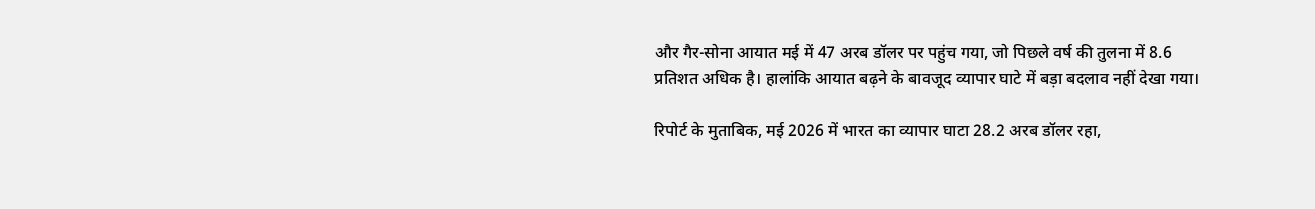और गैर-सोना आयात मई में 47 अरब डॉलर पर पहुंच गया, जो पिछले वर्ष की तुलना में 8.6 प्रतिशत अधिक है। हालांकि आयात बढ़ने के बावजूद व्यापार घाटे में बड़ा बदलाव नहीं देखा गया।

रिपोर्ट के मुताबिक, मई 2026 में भारत का व्यापार घाटा 28.2 अरब डॉलर रहा,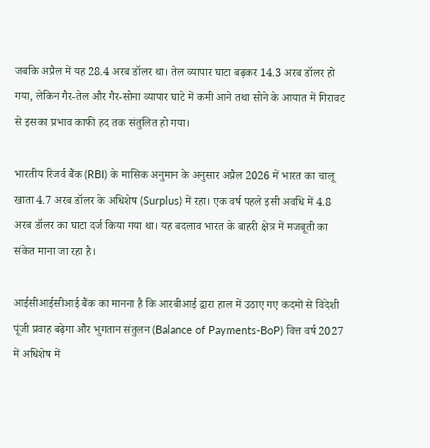जबकि अप्रैल में यह 28.4 अरब डॉलर था। तेल व्यापार घाटा बढ़कर 14.3 अरब डॉलर हो गया, लेकिन गैर-तेल और गैर-सोना व्यापार घाटे में कमी आने तथा सोने के आयात में गिरावट से इसका प्रभाव काफी हद तक संतुलित हो गया।

भारतीय रिजर्व बैंक (RBI) के मासिक अनुमान के अनुसार अप्रैल 2026 में भारत का चालू खाता 4.7 अरब डॉलर के अधिशेष (Surplus) में रहा। एक वर्ष पहले इसी अवधि में 4.8 अरब डॉलर का घाटा दर्ज किया गया था। यह बदलाव भारत के बाहरी क्षेत्र में मजबूती का संकेत माना जा रहा है।

आईसीआईसीआई बैंक का मानना है कि आरबीआई द्वारा हाल में उठाए गए कदमों से विदेशी पूंजी प्रवाह बढ़ेगा और भुगतान संतुलन (Balance of Payments-BoP) वित्त वर्ष 2027 में अधिशेष में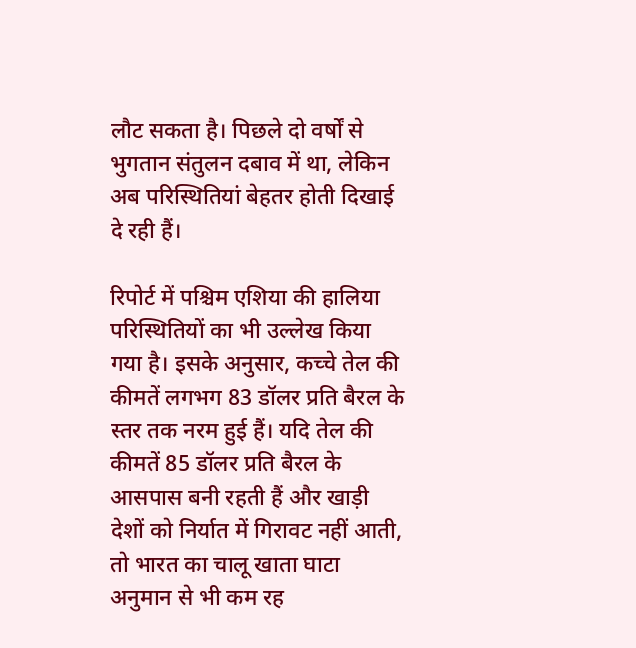लौट सकता है। पिछले दो वर्षों से भुगतान संतुलन दबाव में था, लेकिन अब परिस्थितियां बेहतर होती दिखाई दे रही हैं।

रिपोर्ट में पश्चिम एशिया की हालिया परिस्थितियों का भी उल्लेख किया गया है। इसके अनुसार, कच्चे तेल की कीमतें लगभग 83 डॉलर प्रति बैरल के स्तर तक नरम हुई हैं। यदि तेल की कीमतें 85 डॉलर प्रति बैरल के आसपास बनी रहती हैं और खाड़ी देशों को निर्यात में गिरावट नहीं आती, तो भारत का चालू खाता घाटा अनुमान से भी कम रह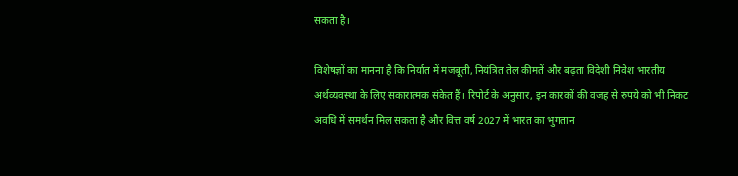सकता है।

विशेषज्ञों का मानना है कि निर्यात में मजबूती, नियंत्रित तेल कीमतें और बढ़ता विदेशी निवेश भारतीय अर्थव्यवस्था के लिए सकारात्मक संकेत हैं। रिपोर्ट के अनुसार, इन कारकों की वजह से रुपये को भी निकट अवधि में समर्थन मिल सकता है और वित्त वर्ष 2027 में भारत का भुगतान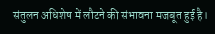संतुलन अधिशेष में लौटने की संभावना मजबूत हुई है।